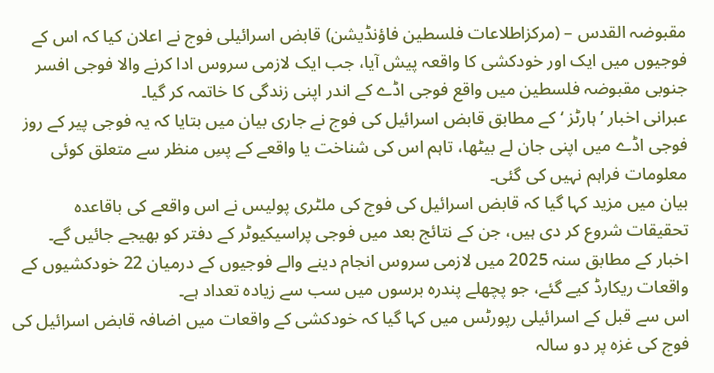مقبوضہ القدس – (مرکزاطلاعات فلسطین فاؤنڈیشن) قابض اسرائیلی فوج نے اعلان کیا کہ اس کے فوجیوں میں ایک اور خودکشی کا واقعہ پیش آیا، جب ایک لازمی سروس ادا کرنے والا فوجی افسر جنوبی مقبوضہ فلسطین میں واقع فوجی اڈے کے اندر اپنی زندگی کا خاتمہ کر گیا۔
عبرانی اخبار ’ہارٹز ‘کے مطابق قابض اسرائیل کی فوج نے جاری بیان میں بتایا کہ یہ فوجی پیر کے روز فوجی اڈے میں اپنی جان لے بیٹھا، تاہم اس کی شناخت یا واقعے کے پسِ منظر سے متعلق کوئی معلومات فراہم نہیں کی گئی۔
بیان میں مزید کہا گیا کہ قابض اسرائیل کی فوج کی ملٹری پولیس نے اس واقعے کی باقاعدہ تحقیقات شروع کر دی ہیں، جن کے نتائج بعد میں فوجی پراسیکیوٹر کے دفتر کو بھیجے جائیں گے۔
اخبار کے مطابق سنہ 2025 میں لازمی سروس انجام دینے والے فوجیوں کے درمیان 22 خودکشیوں کے واقعات ریکارڈ کیے گئے، جو پچھلے پندرہ برسوں میں سب سے زیادہ تعداد ہے۔
اس سے قبل کے اسرائیلی رپورٹس میں کہا گیا کہ خودکشی کے واقعات میں اضافہ قابض اسرائیل کی فوج کی غزہ پر دو سالہ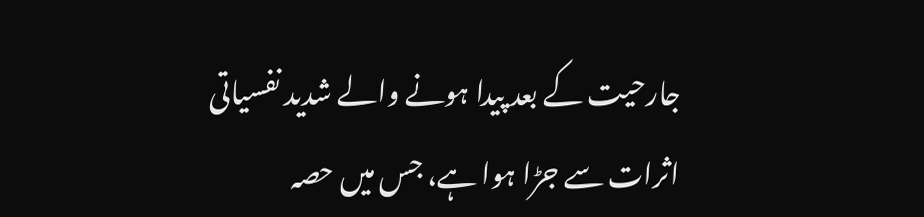جارحیت کے بعد پیدا ہونے والے شدید نفسیاتی اثرات سے جڑا ہوا ہے، جس میں حصہ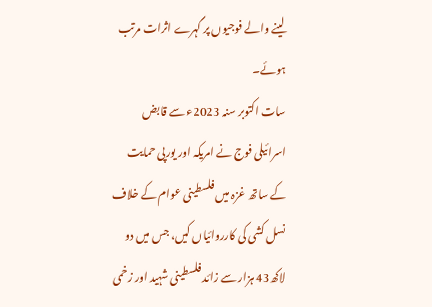لینے والے فوجیوں پر گہرے اثرات مرتب ہوئے۔
سات اکتوبر سنہ 2023ء سے قابض اسرائیلی فوج نے امریکہ اور یورپی حمایت کے ساتھ غزہ میں فلسطینی عوام کے خلاف نسل کشی کی کارروائیاں کیں، جس میں دو لاکھ43 ہزار سے زائد فلسطینی شہید اور زخمی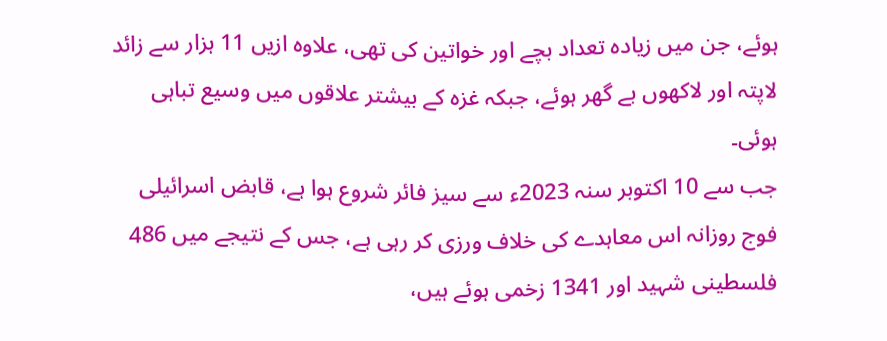ہوئے، جن میں زیادہ تعداد بچے اور خواتین کی تھی، علاوہ ازیں 11 ہزار سے زائد لاپتہ اور لاکھوں بے گھر ہوئے، جبکہ غزہ کے بیشتر علاقوں میں وسیع تباہی ہوئی۔
جب سے 10 اکتوبر سنہ 2023ء سے سیز فائر شروع ہوا ہے، قابض اسرائیلی فوج روزانہ اس معاہدے کی خلاف ورزی کر رہی ہے، جس کے نتیجے میں 486 فلسطینی شہید اور 1341 زخمی ہوئے ہیں،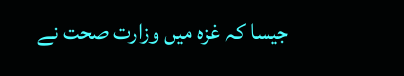جیسا کہ غزہ میں وزارت صحت نے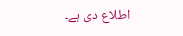اطلاع دی ہے۔